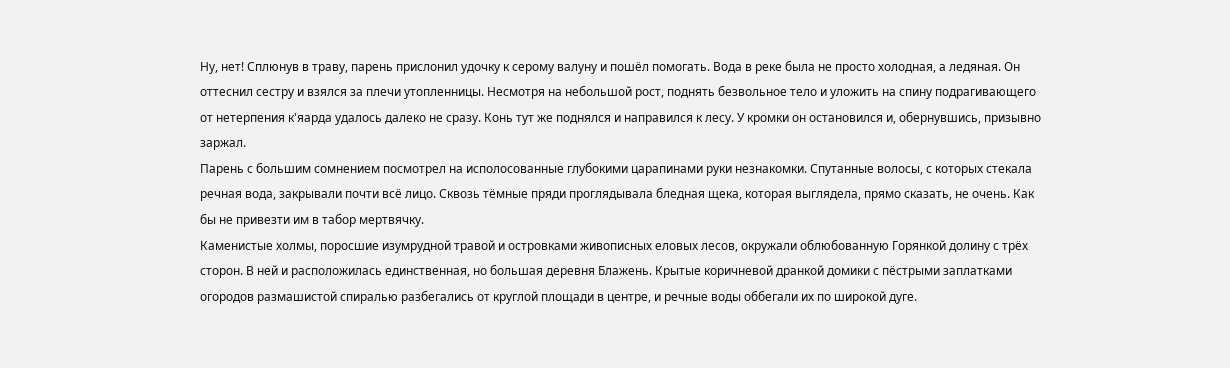Ну, нет! Сплюнув в траву, парень прислонил удочку к серому валуну и пошёл помогать. Вода в реке была не просто холодная, а ледяная. Он оттеснил сестру и взялся за плечи утопленницы. Несмотря на небольшой рост, поднять безвольное тело и уложить на спину подрагивающего от нетерпения к'яарда удалось далеко не сразу. Конь тут же поднялся и направился к лесу. У кромки он остановился и, обернувшись, призывно заржал.
Парень с большим сомнением посмотрел на исполосованные глубокими царапинами руки незнакомки. Спутанные волосы, с которых стекала речная вода, закрывали почти всё лицо. Сквозь тёмные пряди проглядывала бледная щека, которая выглядела, прямо сказать, не очень. Как бы не привезти им в табор мертвячку.
Каменистые холмы, поросшие изумрудной травой и островками живописных еловых лесов, окружали облюбованную Горянкой долину с трёх сторон. В ней и расположилась единственная, но большая деревня Блажень. Крытые коричневой дранкой домики с пёстрыми заплатками огородов размашистой спиралью разбегались от круглой площади в центре, и речные воды оббегали их по широкой дуге.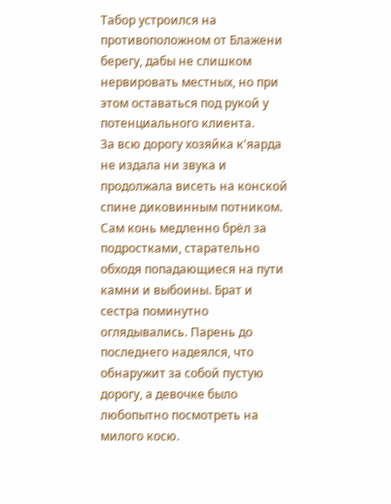Табор устроился на противоположном от Блажени берегу, дабы не слишком нервировать местных, но при этом оставаться под рукой у потенциального клиента.
За всю дорогу хозяйка к'яарда не издала ни звука и продолжала висеть на конской спине диковинным потником. Сам конь медленно брёл за подростками, старательно обходя попадающиеся на пути камни и выбоины. Брат и сестра поминутно оглядывались. Парень до последнего надеялся, что обнаружит за собой пустую дорогу, а девочке было любопытно посмотреть на милого косю.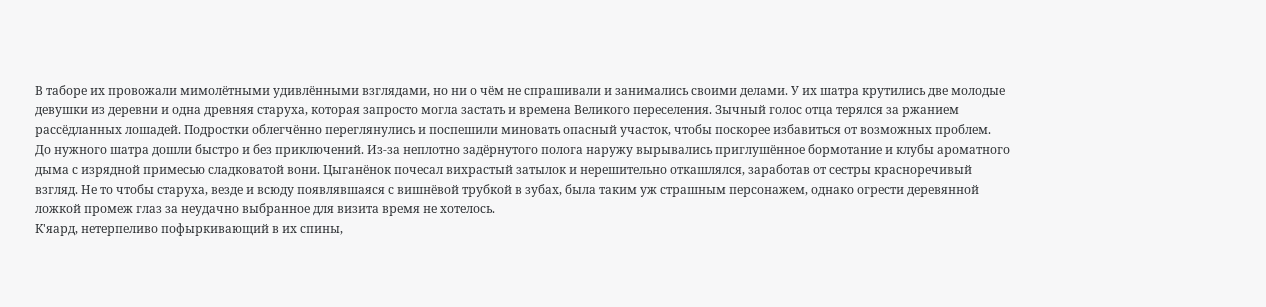В таборе их провожали мимолётными удивлёнными взглядами, но ни о чём не спрашивали и занимались своими делами. У их шатра крутились две молодые девушки из деревни и одна древняя старуха, которая запросто могла застать и времена Великого переселения. Зычный голос отца терялся за ржанием рассёдланных лошадей. Подростки облегчённо переглянулись и поспешили миновать опасный участок, чтобы поскорее избавиться от возможных проблем.
До нужного шатра дошли быстро и без приключений. Из-за неплотно задёрнутого полога наружу вырывались приглушённое бормотание и клубы ароматного дыма с изрядной примесью сладковатой вони. Цыганёнок почесал вихрастый затылок и нерешительно откашлялся, заработав от сестры красноречивый взгляд. Не то чтобы старуха, везде и всюду появлявшаяся с вишнёвой трубкой в зубах, была таким уж страшным персонажем, однако огрести деревянной ложкой промеж глаз за неудачно выбранное для визита время не хотелось.
К'яард, нетерпеливо пофыркивающий в их спины,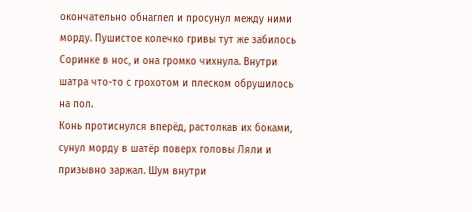окончательно обнаглел и просунул между ними морду. Пушистое колечко гривы тут же забилось Соринке в нос, и она громко чихнула. Внутри шатра что-то с грохотом и плеском обрушилось на пол.
Конь протиснулся вперёд, растолкав их боками, сунул морду в шатёр поверх головы Ляли и призывно заржал. Шум внутри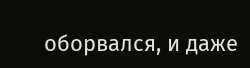оборвался, и даже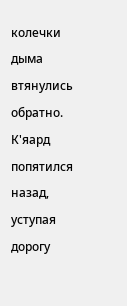колечки дыма втянулись обратно. К'яард попятился назад, уступая дорогу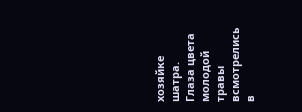хозяйке шатра. Глаза цвета молодой травы всмотрелись в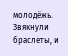молодёжь. Звякнули браслеты, и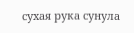сухая рука сунула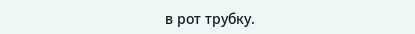в рот трубку.